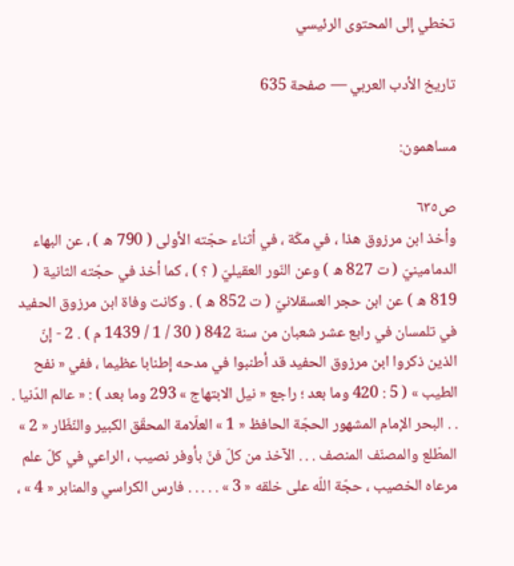تخطي إلى المحتوى الرئيسي

تاريخ الأدب العربي — صفحة 635

مساهمون:

ص٦٣٥
وأخذ ابن مرزوق هذا ، في مكّة ، في أثناء حجّته الأولى ( 790 ه ) ، عن البهاء الدمامينيّ ( ت 827 ه ) وعن النّور العقيليّ ( ؟ ) ، كما أخذ في حجّته الثانية ( 819 ه ) عن ابن حجر العسقلانيّ ( ت 852 ه ) . وكانت وفاة ابن مرزوق الحفيد في تلمسان في رابع عشر شعبان من سنة 842 ( 30 / 1 / 1439 م ) . 2 - إنّ الذين ذكروا ابن مرزوق الحفيد قد أطنبوا في مدحه إطنابا عظيما ، ففي « نفح الطيب » ( 5 : 420 وما بعد ؛ راجع « نيل الابتهاج » 293 وما بعد ) : « عالم الدّنيا . . . البحر الإمام المشهور الحجّة الحافظ « 1 » العلّامة المحقّق الكبير والنّظّار « 2 » المطّلع والمصنّف المنصف . . . الآخذ من كلّ فنّ بأوفر نصيب ، الراعي في كلّ علم مرعاه الخصيب ، حجّة اللّه على خلقه « 3 » . . . . . فارس الكراسي والمنابر « 4 » ،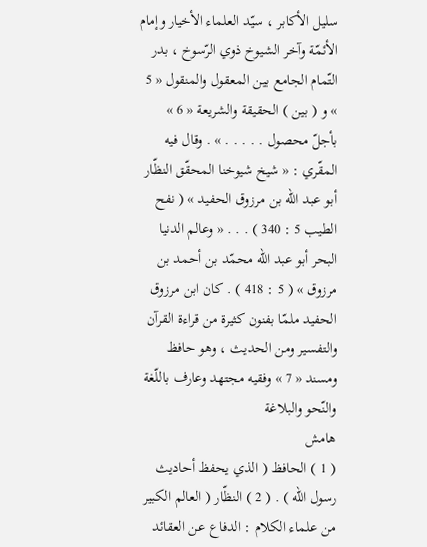سليل الأكابر ، سيّد العلماء الأخيار وإمام الأئمّة وآخر الشيوخ ذوي الرّسوخ ، بدر التّمام الجامع بين المعقول والمنقول « 5 » و ( بين ) الحقيقة والشريعة « 6 » بأجلّ محصول . . . . . » . وقال فيه المقّري : « شيخ شيوخنا المحقّق النظّار أبو عبد اللّه بن مرزوق الحفيد » ( نفح الطيب 5 : 340 ) . . . « وعالم الدنيا البحر أبو عبد اللّه محمّد بن أحمد بن مرزوق » ( 5 : 418 ) . كان ابن مرزوق الحفيد ملمّا بفنون كثيرة من قراءة القرآن والتفسير ومن الحديث ، وهو حافظ ومسند « 7 » وفقيه مجتهد وعارف باللّغة والنّحو والبلاغة
هامش
( 1 ) الحافظ ( الذي يحفظ أحاديث رسول اللّه ) . ( 2 ) النظّار ( العالم الكبير من علماء الكلام : الدفاع عن العقائد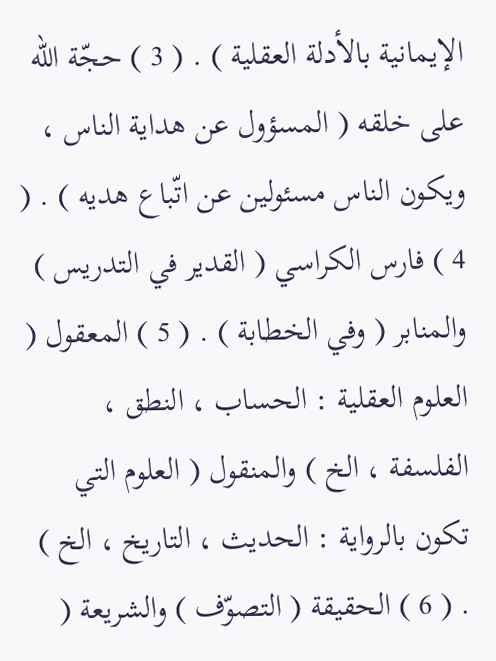الإيمانية بالأدلة العقلية ) . ( 3 ) حجّة اللّه على خلقه ( المسؤول عن هداية الناس ، ويكون الناس مسئولين عن اتّباع هديه ) . ( 4 ) فارس الكراسي ( القدير في التدريس ) والمنابر ( وفي الخطابة ) . ( 5 ) المعقول ( العلوم العقلية : الحساب ، النطق ، الفلسفة ، الخ ) والمنقول ( العلوم التي تكون بالرواية : الحديث ، التاريخ ، الخ ) . ( 6 ) الحقيقة ( التصوّف ) والشريعة (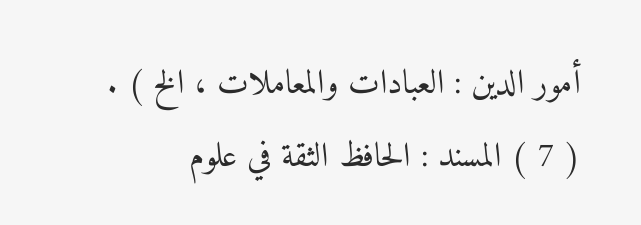أمور الدين : العبادات والمعاملات ، الخ ) . ( 7 ) المسند : الحافظ الثقة في علوم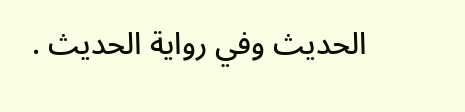الحديث وفي رواية الحديث .